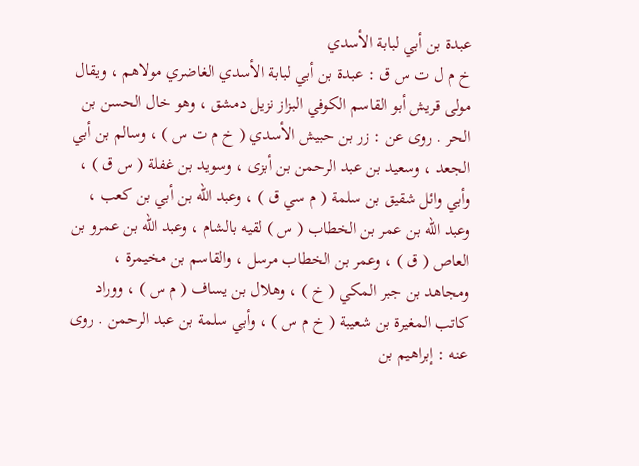عبدة بن أبي لبابة الأسدي
خ م ل ت س ق : عبدة بن أبي لبابة الأسدي الغاضري مولاهم ، ويقال مولى قريش أبو القاسم الكوفي البزاز نزيل دمشق ، وهو خال الحسن بن الحر . روى عن : زر بن حبيش الأسدي ( خ م ت س ) ، وسالم بن أبي الجعد ، وسعيد بن عبد الرحمن بن أبزى ، وسويد بن غفلة ( س ق ) ، وأبي وائل شقيق بن سلمة ( م سي ق ) ، وعبد الله بن أبي بن كعب ، وعبد الله بن عمر بن الخطاب ( س ) لقيه بالشام ، وعبد الله بن عمرو بن العاص ( ق ) ، وعمر بن الخطاب مرسل ، والقاسم بن مخيمرة ، ومجاهد بن جبر المكي ( خ ) ، وهلال بن يساف ( م س ) ، ووراد كاتب المغيرة بن شعيبة ( خ م س ) ، وأبي سلمة بن عبد الرحمن . روى عنه : إبراهيم بن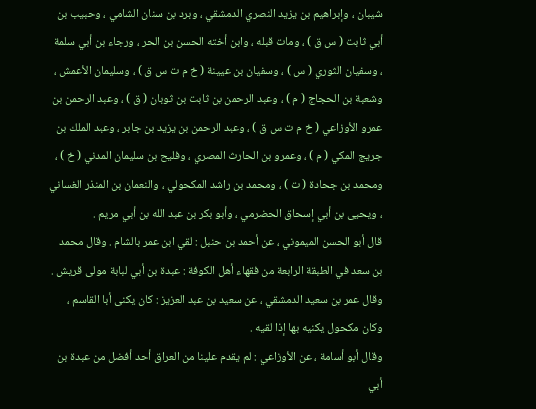شيبان ، وإبراهيم بن يزيد النصري الدمشقي ، وبرد بن سنان الشامي ، وحبيب بن أبي ثابت ( س ق ) ، ومات قبله ، وابن أخته الحسن بن الحر ، ورجاء بن أبي سلمة ، وسفيان الثوري ( س ) ، وسفيان بن عيينة ( خ م ت س ق ) ، وسليمان الأعمش ، وشعبة بن الحجاج ( م ) ، وعبد الرحمن بن ثابت بن ثوبان ( ق ) ، وعبد الرحمن بن عمرو الأوزاعي ( خ م ت س ق ) ، وعبد الرحمن بن يزيد بن جابر ، وعبد الملك بن جريج المكي ( م ) ، وعمرو بن الحارث المصري ، وفليح بن سليمان المدني ( خ ) ، ومحمد بن جحادة ( ت ) ، ومحمد بن راشد المكحولي ، والنعمان بن المنذر الغساني ، ويحيى بن أبي إسحاق الحضرمي ، وأبو بكر بن عبد الله بن أبي مريم .
قال أبو الحسن الميموني ، عن أحمد بن حنبل : لقي ابن عمر بالشام . وقال محمد بن سعد في الطبقة الرابعة من فقهاء أهل الكوفة : عبدة بن أبي لبابة مولى قريش . وقال عمر بن سعيد الدمشقي ، عن سعيد بن عبد العزيز : كان يكنى أبا القاسم ، وكان مكحول يكنيه بها إذا لقيه .
وقال أبو أسامة ، عن الأوزاعي : لم يقدم علينا من العراق أحد أفضل من عبدة بن أبي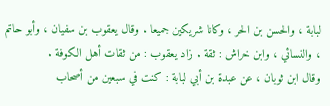لبابة ، والحسن بن الحر ، وكانا شريكين جميعا . وقال يعقوب بن سفيان ، وأبو حاتم ، والنسائي ، وابن خراش : ثقة . زاد يعقوب : من ثقات أهل الكوفة .
وقال ابن ثوبان ، عن عبدة بن أبي لبابة : كنت في سبعين من أصحاب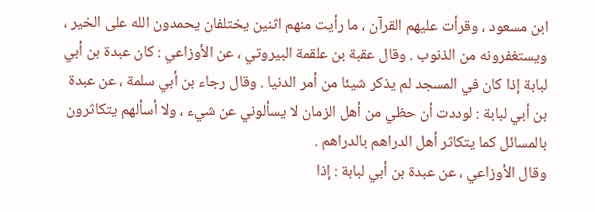ابن مسعود ، وقرأت عليهم القرآن ، ما رأيت منهم اثنين يختلفان يحمدون الله على الخير ، ويستغفرونه من الذنوب . وقال عقبة بن علقمة البيروتي ، عن الأوزاعي : كان عبدة بن أبي لبابة إذا كان في المسجد لم يذكر شيئا من أمر الدنيا . وقال رجاء بن أبي سلمة ، عن عبدة بن أبي لبابة : لوددت أن حظي من أهل الزمان لا يسألوني عن شيء ، ولا أسألهم يتكاثرون بالمسائل كما يتكاثر أهل الدراهم بالدراهم .
وقال الأوزاعي ، عن عبدة بن أبي لبابة : إذا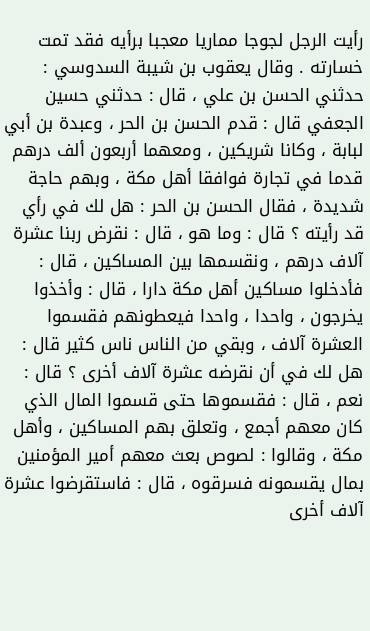رأيت الرجل لجوجا مماريا معجبا برأيه فقد تمت خسارته . وقال يعقوب بن شيبة السدوسي : حدثني الحسن بن علي ، قال : حدثني حسين الجعفي قال : قدم الحسن بن الحر ، وعبدة بن أبي لبابة ، وكانا شريكين ، ومعهما أربعون ألف درهم قدما في تجارة فوافقا أهل مكة ، وبهم حاجة شديدة ، فقال الحسن بن الحر : هل لك في رأي قد رأيته ؟ قال : وما هو ، قال : نقرض ربنا عشرة آلاف درهم ، ونقسمها بين المساكين ، قال : فأدخلوا مساكين أهل مكة دارا ، قال : وأخذوا يخرجون ، واحدا ، واحدا فيعطونهم فقسموا العشرة آلاف ، وبقي من الناس ناس كثير قال : هل لك في أن نقرضه عشرة آلاف أخرى ؟ قال : نعم ، قال : فقسموها حتى قسموا المال الذي كان معهم أجمع ، وتعلق بهم المساكين ، وأهل مكة ، وقالوا : لصوص بعث معهم أمير المؤمنين بمال يقسمونه فسرقوه ، قال : فاستقرضوا عشرة آلاف أخرى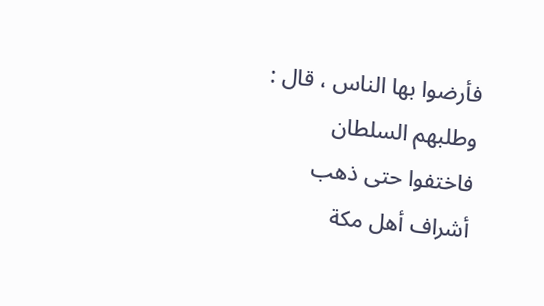فأرضوا بها الناس ، قال : وطلبهم السلطان فاختفوا حتى ذهب أشراف أهل مكة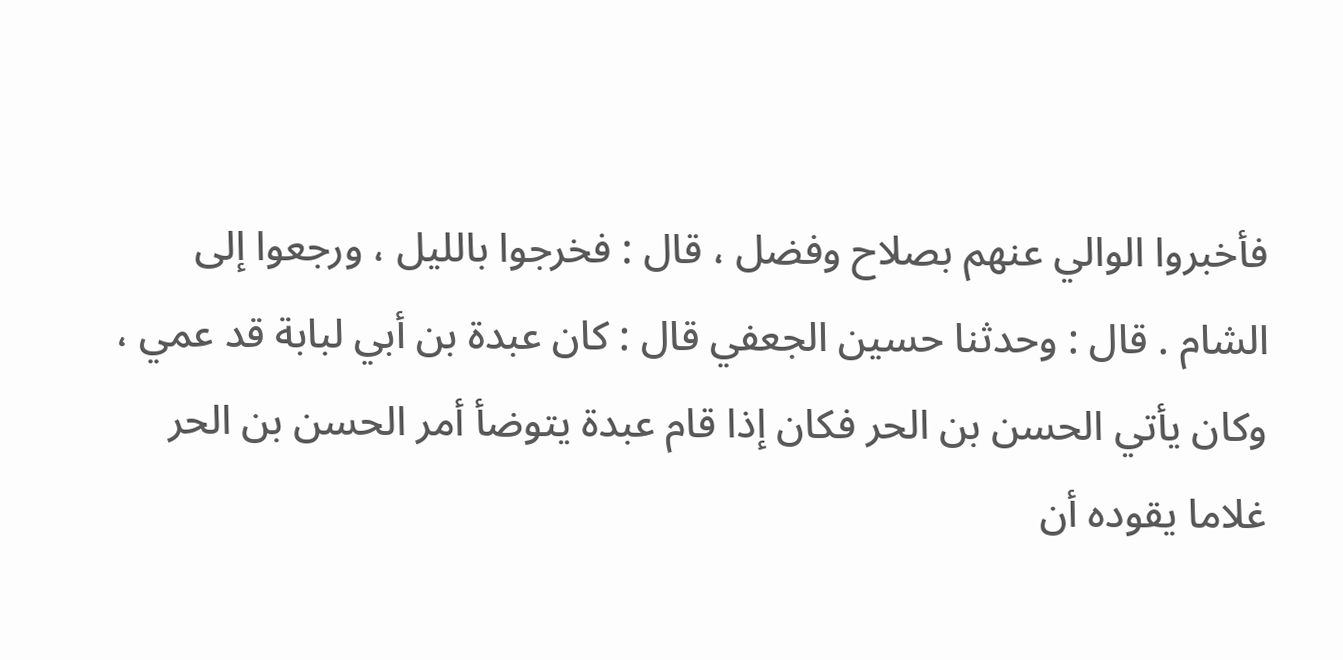فأخبروا الوالي عنهم بصلاح وفضل ، قال : فخرجوا بالليل ، ورجعوا إلى الشام . قال : وحدثنا حسين الجعفي قال : كان عبدة بن أبي لبابة قد عمي ، وكان يأتي الحسن بن الحر فكان إذا قام عبدة يتوضأ أمر الحسن بن الحر غلاما يقوده أن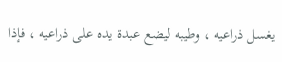يغسل ذراعيه ، وطيبه ليضع عبدة يده على ذراعيه ، فإذا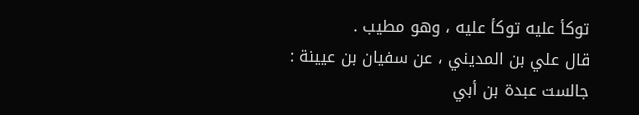توكأ عليه توكأ عليه ، وهو مطيب .
قال علي بن المديني ، عن سفيان بن عيينة : جالست عبدة بن أبي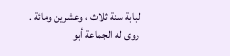لبابة سنة ثلاث ، وعشرين ومائة . روى له الجماعة أبو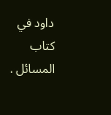داود في كتاب المسائل .